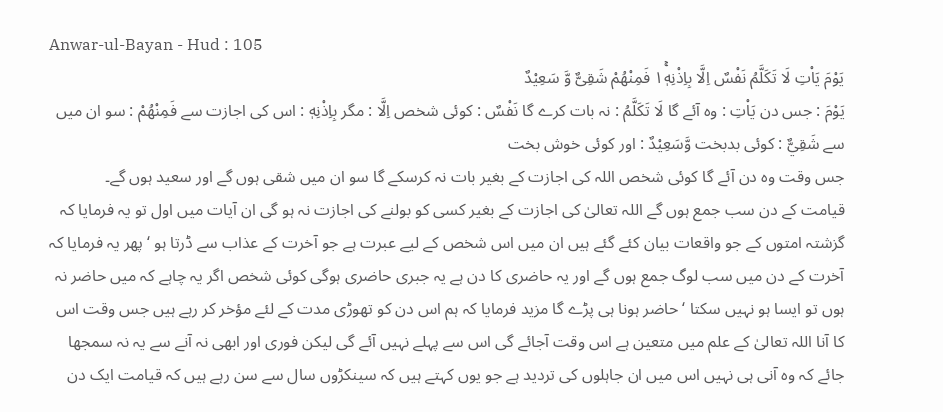Anwar-ul-Bayan - Hud : 105
یَوْمَ یَاْتِ لَا تَكَلَّمُ نَفْسٌ اِلَّا بِاِذْنِهٖ١ۚ فَمِنْهُمْ شَقِیٌّ وَّ سَعِیْدٌ
يَوْمَ : جس دن يَاْتِ : وہ آئے گا لَا تَكَلَّمُ : نہ بات کرے گا نَفْسٌ : کوئی شخص اِلَّا : مگر بِاِذْنِهٖ : اس کی اجازت سے فَمِنْهُمْ : سو ان میں سے شَقِيٌّ : کوئی بدبخت وَّسَعِيْدٌ : اور کوئی خوش بخت
جس وقت وہ دن آئے گا کوئی شخص اللہ کی اجازت کے بغیر بات نہ کرسکے گا سو ان میں شقی ہوں گے اور سعید ہوں گے۔
قیامت کے دن سب جمع ہوں گے اللہ تعالیٰ کی اجازت کے بغیر کسی کو بولنے کی اجازت نہ ہو گی ان آیات میں اول تو یہ فرمایا کہ گزشتہ امتوں کے جو واقعات بیان کئے گئے ہیں ان میں اس شخص کے لیے عبرت ہے جو آخرت کے عذاب سے ڈرتا ہو ‘ پھر یہ فرمایا کہ آخرت کے دن میں سب لوگ جمع ہوں گے اور یہ حاضری کا دن ہے یہ جبری حاضری ہوگی کوئی شخص اگر یہ چاہے کہ میں حاضر نہ ہوں تو ایسا ہو نہیں سکتا ‘ حاضر ہونا ہی پڑے گا مزید فرمایا کہ ہم اس دن کو تھوڑی مدت کے لئے مؤخر کر رہے ہیں جس وقت اس کا آنا اللہ تعالیٰ کے علم میں متعین ہے اس وقت آجائے گی اس سے پہلے نہیں آئے گی لیکن فوری اور ابھی نہ آنے سے یہ نہ سمجھا جائے کہ وہ آنی ہی نہیں اس میں ان جاہلوں کی تردید ہے جو یوں کہتے ہیں کہ سینکڑوں سال سے سن رہے ہیں کہ قیامت ایک دن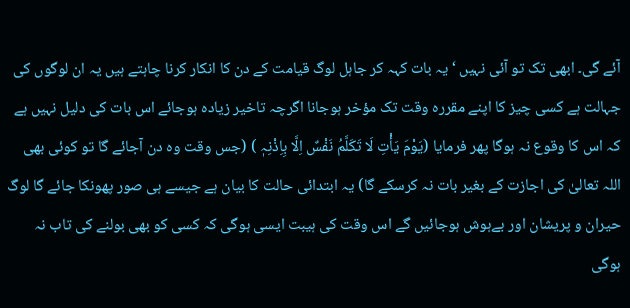آئے گی۔ ابھی تک تو آئی نہیں ‘ یہ بات کہہ کر جاہل لوگ قیامت کے دن کا انکار کرنا چاہتے ہیں یہ ان لوگوں کی جہالت ہے کسی چیز کا اپنے مقررہ وقت تک مؤخر ہوجانا اگرچہ تاخیر زیادہ ہوجائے اس بات کی دلیل نہیں ہے کہ اس کا وقوع نہ ہوگا پھر فرمایا (یَوْمَ یَأْتِ لَا تَکَلَّمُ نَفْسٌ اِلَّا بِاِذْنِہٖ ) (جس وقت وہ دن آجائے گا تو کوئی بھی اللہ تعالیٰ کی اجازت کے بغیر بات نہ کرسکے گا) یہ ابتدائی حالت کا بیان ہے جیسے ہی صور پھونکا جائے گا لوگ حیران و پریشان اور بےہوش ہوجائیں گے اس وقت کی ہیبت ایسی ہوگی کہ کسی کو بھی بولنے کی تاب نہ ہوگی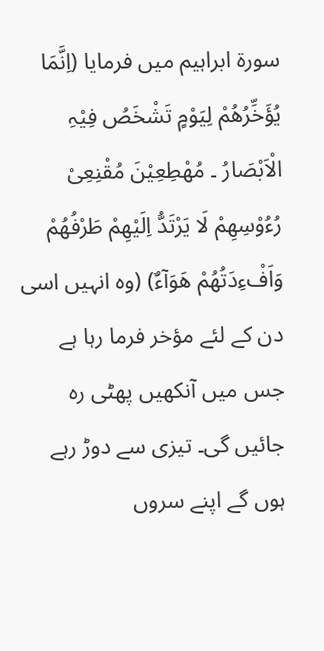سورة ابراہیم میں فرمایا (اِنَّمَا یُؤَخِّرُھُمْ لِیَوْمٍ تَشْخَصُ فِیْہِ الْاَبْصَارُ ۔ مُھْطِعِیْنَ مُقْنِعِیْ رُءُوْسِھِمْ لَا یَرْتَدُّ اِلَیْھِمْ طَرْفُھُمْ وَاَفْءِدَتُھُمْ ھَوَآءٌ) (وہ انہیں اسی دن کے لئے مؤخر فرما رہا ہے جس میں آنکھیں پھٹی رہ جائیں گی۔ تیزی سے دوڑ رہے ہوں گے اپنے سروں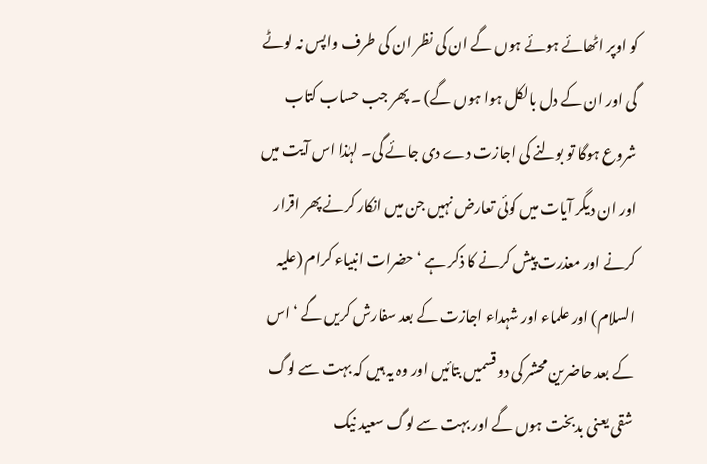کو اوپر اٹھائے ہوئے ہوں گے ان کی نظر ان کی طرف واپس نہ لوٹے گی اور ان کے دل بالکل ہوا ہوں گے) ۔ پھر جب حساب کتاب شروع ہوگا تو بولنے کی اجازت دے دی جائے گی۔ لہٰذا اس آیت میں اور ان دیگر آیات میں کوئی تعارض نہیں جن میں انکار کرنے پھر اقرار کرنے اور معذرت پیش کرنے کا ذکر ہے ‘ حضرات انبیاء کرام (علیہ السلام) اور علماء اور شہداء اجازت کے بعد سفارش کریں گے ‘ اس کے بعد حاضرین محشر کی دو قسمیں بتائیں اور وہ یہ ہیں کہ بہت سے لوگ شقی یعنی بدبخت ہوں گے اور بہت سے لوگ سعید نیک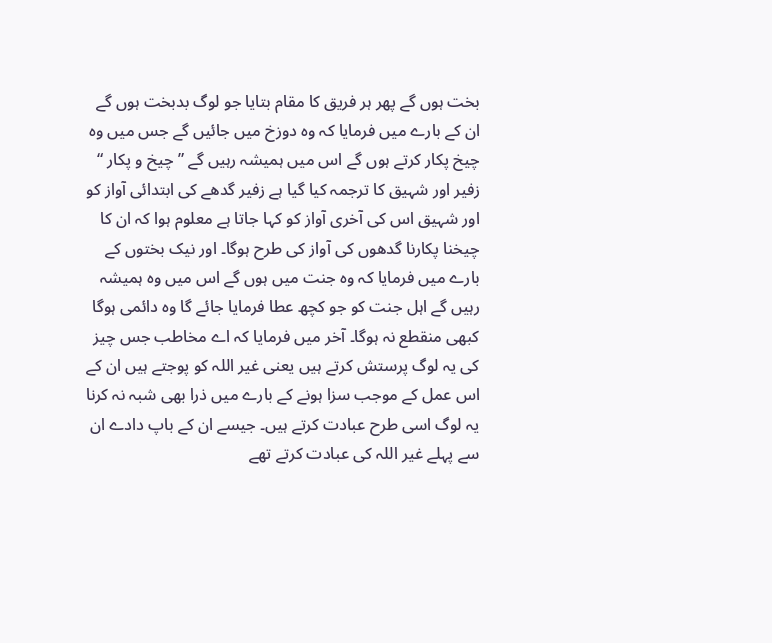بخت ہوں گے پھر ہر فریق کا مقام بتایا جو لوگ بدبخت ہوں گے ان کے بارے میں فرمایا کہ وہ دوزخ میں جائیں گے جس میں وہ چیخ پکار کرتے ہوں گے اس میں ہمیشہ رہیں گے ” چیخ و پکار “ زفیر اور شہیق کا ترجمہ کیا گیا ہے زفیر گدھے کی ابتدائی آواز کو اور شہیق اس کی آخری آواز کو کہا جاتا ہے معلوم ہوا کہ ان کا چیخنا پکارنا گدھوں کی آواز کی طرح ہوگا۔ اور نیک بختوں کے بارے میں فرمایا کہ وہ جنت میں ہوں گے اس میں وہ ہمیشہ رہیں گے اہل جنت کو جو کچھ عطا فرمایا جائے گا وہ دائمی ہوگا کبھی منقطع نہ ہوگا۔ آخر میں فرمایا کہ اے مخاطب جس چیز کی یہ لوگ پرستش کرتے ہیں یعنی غیر اللہ کو پوجتے ہیں ان کے اس عمل کے موجب سزا ہونے کے بارے میں ذرا بھی شبہ نہ کرنا یہ لوگ اسی طرح عبادت کرتے ہیں۔ جیسے ان کے باپ دادے ان سے پہلے غیر اللہ کی عبادت کرتے تھے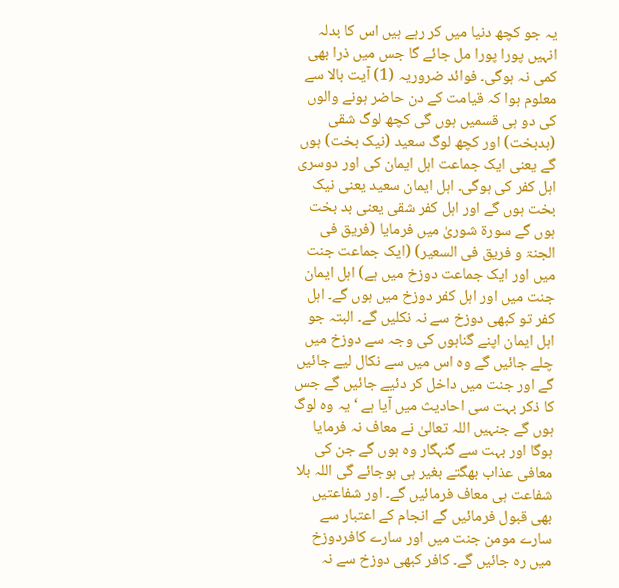یہ جو کچھ دنیا میں کر رہے ہیں اس کا بدلہ انہیں پورا پورا مل جائے گا جس میں ذرا بھی کمی نہ ہوگی۔ فوائد ضروریہ (1) آیت بالا سے معلوم ہوا کہ قیامت کے دن حاضر ہونے والوں کی دو ہی قسمیں ہوں گی کچھ لوگ شقی (بدبخت) اور کچھ لوگ سعید (نیک بخت) ہوں گے یعنی ایک جماعت اہل ایمان کی اور دوسری اہل کفر کی ہوگی۔ اہل ایمان سعید یعنی نیک بخت ہوں گے اور اہل کفر شقی یعنی بد بخت ہوں گے سورة شوریٰ میں فرمایا (فریق فی الجنۃ و فریق فی السعیر) (ایک جماعت جنت میں اور ایک جماعت دوزخ میں ہے) اہل ایمان جنت میں اور اہل کفر دوزخ میں ہوں گے۔ اہل کفر تو کبھی دوزخ سے نہ نکلیں گے۔ البتہ جو اہل ایمان اپنے گناہوں کی وجہ سے دوزخ میں چلے جائیں گے وہ اس میں سے نکال لیے جائیں گے اور جنت میں داخل کر دئیے جائیں گے جس کا ذکر بہت سی احادیث میں آیا ہے ‘ یہ وہ لوگ ہوں گے جنہیں اللہ تعالیٰ نے معاف نہ فرمایا ہوگا اور بہت سے گنہگار وہ ہوں گے جن کی معافی عذاب بھگتے بغیر ہی ہوجائے گی اللہ بلا شفاعت ہی معاف فرمائیں گے۔ اور شفاعتیں بھی قبول فرمائیں گے انجام کے اعتبار سے سارے مومن جنت میں اور سارے کافردوزخ میں رہ جائیں گے۔ کافر کبھی دوزخ سے نہ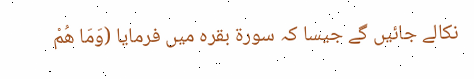نکالے جائیں گے جیسا کہ سورة بقرہ میں فرمایا (وَمَا ھُمْ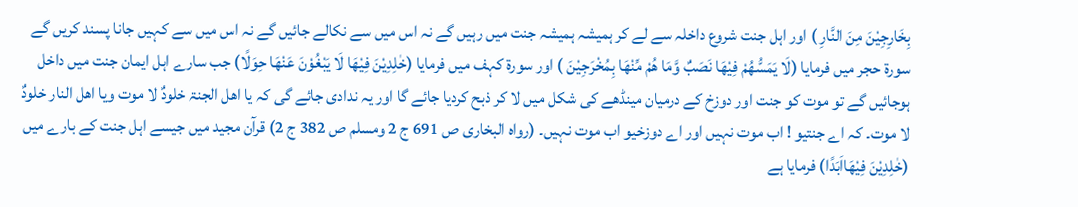بِخَارِجِیْنَ مِنَ النَّارِ ) اور اہل جنت شروع داخلہ سے لے کر ہمیشہ ہمیشہ جنت میں رہیں گے نہ اس میں سے نکالے جائیں گے نہ اس میں سے کہیں جانا پسند کریں گے سورة حجر میں فرمایا (لَا یَمَسُّھُمْ فِیْھَا نَصَبٌ وَّمَا ھُمْ مِّنْھَا بِمُخْرَجِیْنَ ) اور سورة کہف میں فرمایا (خٰلِدِیْنَ فِیْھَا لَا یَبْغُوْنَ عَنْھَا حِوَلًا) جب سارے اہل ایمان جنت میں داخل ہوجائیں گے تو موت کو جنت اور دوزخ کے درمیان مینڈھے کی شکل میں لا کر ذبح کردیا جائے گا اور یہ ندادی جائے گی کہ یا اھل الجنۃ خلودٌ لا موت ویا اھل النار خلودٌ لا موت۔ کہ اے جنتیو ! اب موت نہیں اور اے دوزخیو اب موت نہیں۔ (رواہ البخاری ص 691 ج 2 ومسلم ص 382 ج 2) قرآن مجید میں جیسے اہل جنت کے بارے میں (خٰلِدِیْنَ فِیْھَااَبَدًا) فرمایا ہے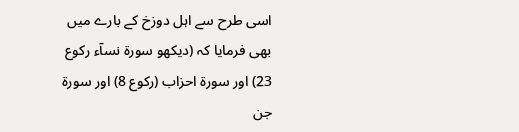اسی طرح سے اہل دوزخ کے بارے میں بھی فرمایا کہ (دیکھو سورة نسآء رکوع 23) اور سورة احزاب (رکوع 8) اور سورة جن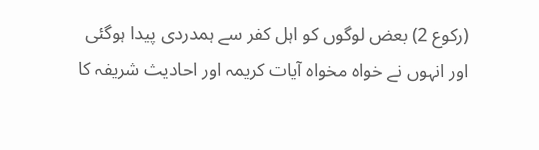(رکوع 2) بعض لوگوں کو اہل کفر سے ہمدردی پیدا ہوگئی اور انہوں نے خواہ مخواہ آیات کریمہ اور احادیث شریفہ کا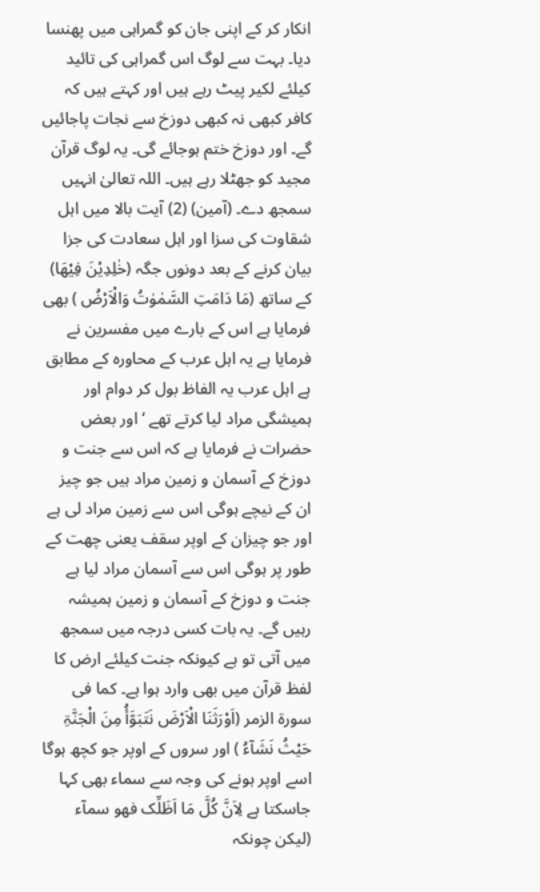انکار کر کے اپنی جان کو گمراہی میں پھنسا دیا۔ بہت سے لوگ اس گمراہی کی تائید کیلئے لکیر پیٹ رہے ہیں اور کہتے ہیں کہ کافر کبھی نہ کبھی دوزخ سے نجات پاجائیں گے۔ اور دوزخ ختم ہوجائے گی۔ یہ لوگ قرآن مجید کو جھٹلا رہے ہیں۔ اللہ تعالیٰ انہیں سمجھ دے۔ (آمین) (2) آیت بالا میں اہل شقاوت کی سزا اور اہل سعادت کی جزا بیان کرنے کے بعد دونوں جگہ (خٰلِدِیْنَ فِیْھَا) کے ساتھ (مَا دَامَتِ السَّمٰوٰتُ وَالْاَرْضُ ) بھی فرمایا ہے اس کے بارے میں مفسرین نے فرمایا ہے یہ اہل عرب کے محاورہ کے مطابق ہے اہل عرب یہ الفاظ بول کر دوام اور ہمیشگی مراد لیا کرتے تھے ‘ اور بعض حضرات نے فرمایا ہے کہ اس سے جنت و دوزخ کے آسمان و زمین مراد ہیں جو چیز ان کے نیچے ہوگی اس سے زمین مراد لی ہے اور جو چیزان کے اوپر سقف یعنی چھت کے طور پر ہوگی اس سے آسمان مراد لیا ہے جنت و دوزخ کے آسمان و زمین ہمیشہ رہیں گے۔ یہ بات کسی درجہ میں سمجھ میں آتی تو ہے کیونکہ جنت کیلئے ارض کا لفظ قرآن میں بھی وارد ہوا ہے۔ کما فی سورة الزمر (اَوْرَثَنَا الْاَرْضَ نَتَبَوَّأُ مِنَ الْجَنَّۃِ حَیْثُ نَشَآءُ ) اور سروں کے اوپر جو کچھ ہوگا اسے اوپر ہونے کی وجہ سے سماء بھی کہا جاسکتا ہے لِاَنَّ کُلَّ مَا اَظَلِّک فھو سمآء (لیکن چونکہ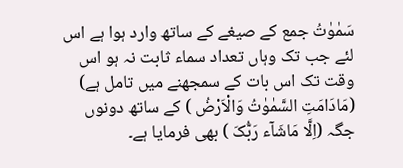سَمٰوٰتُ جمع کے صیغے کے ساتھ وارد ہوا ہے اس لئے جب تک وہاں تعداد سماء ثابت نہ ہو اس وقت تک اس بات کے سمجھنے میں تامل ہے) (مَادَامَتِ السَّمٰوٰتُ وَالْاَرْضُ ) کے ساتھ دونوں جگہ (اِلَّا مَاشَآء رَبُّکَ ) بھی فرمایا ہے۔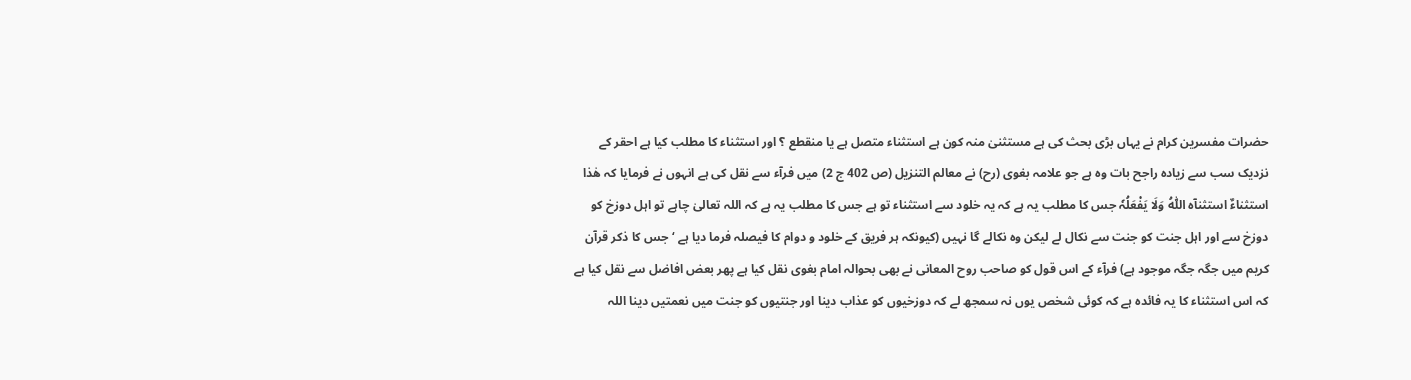حضرات مفسرین کرام نے یہاں بڑی بحث کی ہے مستثنیٰ منہ کون ہے استثناء متصل ہے یا منقطع ؟ اور استثناء کا مطلب کیا ہے احقر کے نزدیک سب سے زیادہ راجح بات وہ ہے جو علامہ بغوی (رح) نے معالم التنزیل (ص 402 ج 2) میں فرآء سے نقل کی ہے انہوں نے فرمایا کہ ھٰذا استثناءٌ استثنآہ اللّٰہُ وَلَا یَفْعَلُہٗ جس کا مطلب یہ ہے کہ یہ خلود سے استثناء تو ہے جس کا مطلب یہ ہے کہ اللہ تعالیٰ چاہے تو اہل دوزخ کو دوزخ سے اور اہل جنت کو جنت سے نکال لے لیکن وہ نکالے گا نہیں (کیونکہ ہر فریق کے خلود و دوام کا فیصلہ فرما دیا ہے ‘ جس کا ذکر قرآن کریم میں جگہ جگہ موجود ہے) فرآء کے اس قول کو صاحب روح المعانی نے بھی بحوالہ امام بغوی نقل کیا ہے پھر بعض افاضل سے نقل کیا ہے کہ اس استثناء کا یہ فائدہ ہے کہ کوئی شخص یوں نہ سمجھ لے کہ دوزخیوں کو عذاب دینا اور جنتیوں کو جنت میں نعمتیں دینا اللہ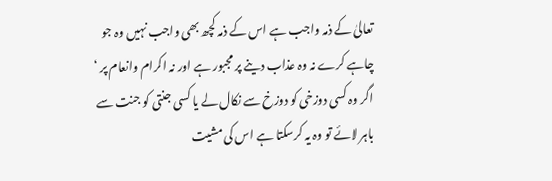تعالیٰ کے ذمہ واجب ہے اس کے ذمہ کچھ بھی واجب نہیں وہ جو چاہے کرے نہ وہ عذاب دینے پر مجبور ہے اور نہ اکرام وانعام پر ‘ اگر وہ کسی دوزخی کو دوزخ سے نکال لے یا کسی جنتی کو جنت سے باہر لائے تو وہ یہ کرسکتا ہے اس کی مشیت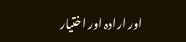اور ارادہ اور اختیار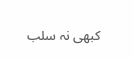کبھی نہ سلب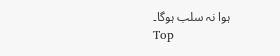ہوا نہ سلب ہوگا۔
Top